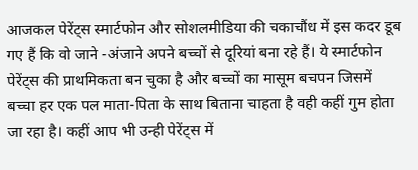आजकल पेरेंट्स स्मार्टफोन और सोशलमीडिया की चकाचौंध में इस कदर डूब गए हैं कि वो जाने -अंजाने अपने बच्चों से दूरियां बना रहे हैं। ये स्मार्टफोन पेरेंट्स की प्राथमिकता बन चुका है और बच्चों का मासूम बचपन जिसमें बच्चा हर एक पल माता-पिता के साथ बिताना चाहता है वही कहीं गुम होता जा रहा है। कहीं आप भी उन्ही पेरेंट्स में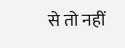से तो नहीं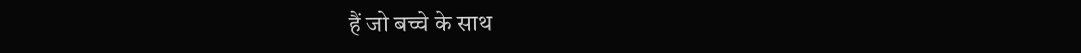हैं जो बच्चे के साथ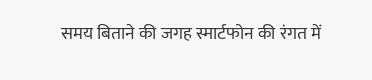समय बिताने की जगह स्मार्टफोन की रंगत में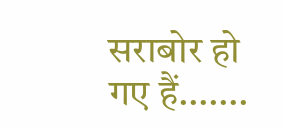सराबोर हो गए हैं…….